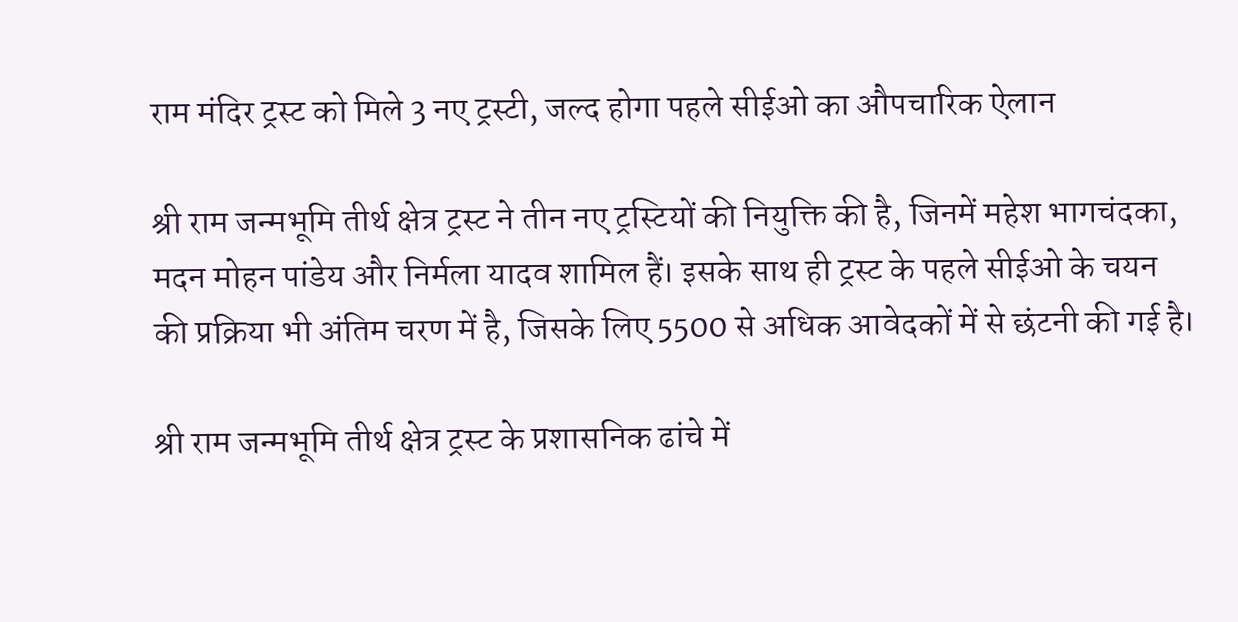राम मंदिर ट्रस्ट को मिले 3 नए ट्रस्टी, जल्द होगा पहले सीईओ का औपचारिक ऐलान

श्री राम जन्मभूमि तीर्थ क्षेत्र ट्रस्ट ने तीन नए ट्रस्टियों की नियुक्ति की है, जिनमें महेश भागचंदका, मदन मोहन पांडेय और निर्मला यादव शामिल हैं। इसके साथ ही ट्रस्ट के पहले सीईओ के चयन की प्रक्रिया भी अंतिम चरण में है, जिसके लिए 5500 से अधिक आवेदकों में से छंटनी की गई है।

श्री राम जन्मभूमि तीर्थ क्षेत्र ट्रस्ट के प्रशासनिक ढांचे में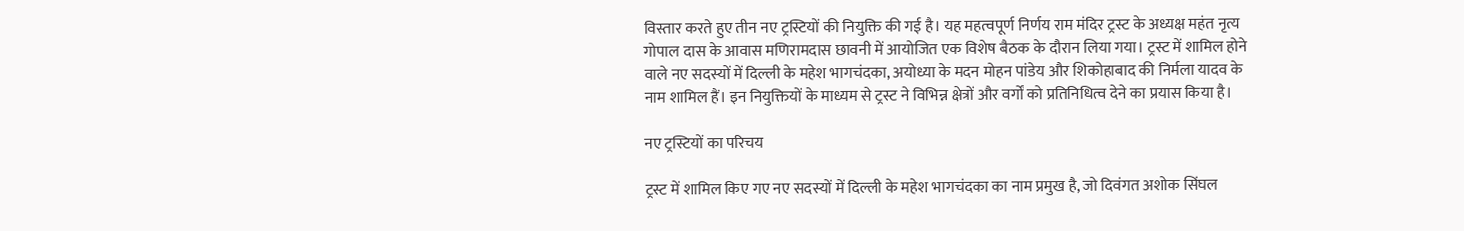विस्तार करते हुए तीन नए ट्रस्टियों की नियुक्ति की गई है। यह महत्वपूर्ण निर्णय राम मंदिर ट्रस्ट के अध्यक्ष महंत नृत्य गोपाल दास के आवास मणिरामदास छावनी में आयोजित एक विशेष बैठक के दौरान लिया गया। ट्रस्ट में शामिल होने वाले नए सदस्यों में दिल्ली के महेश भागचंदका, अयोध्या के मदन मोहन पांडेय और शिकोहाबाद की निर्मला यादव के नाम शामिल हैं। इन नियुक्तियों के माध्यम से ट्रस्ट ने विभिन्न क्षेत्रों और वर्गों को प्रतिनिधित्व देने का प्रयास किया है।

नए ट्रस्टियों का परिचय

ट्रस्ट में शामिल किए गए नए सदस्यों में दिल्ली के महेश भागचंदका का नाम प्रमुख है, जो दिवंगत अशोक सिंघल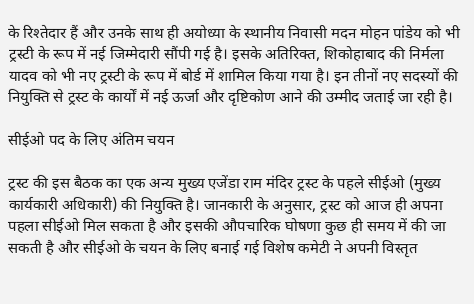के रिश्तेदार हैं और उनके साथ ही अयोध्या के स्थानीय निवासी मदन मोहन पांडेय को भी ट्रस्टी के रूप में नई जिम्मेदारी सौंपी गई है। इसके अतिरिक्त, शिकोहाबाद की निर्मला यादव को भी नए ट्रस्टी के रूप में बोर्ड में शामिल किया गया है। इन तीनों नए सदस्यों की नियुक्ति से ट्रस्ट के कार्यों में नई ऊर्जा और दृष्टिकोण आने की उम्मीद जताई जा रही है।

सीईओ पद के लिए अंतिम चयन

ट्रस्ट की इस बैठक का एक अन्य मुख्य एजेंडा राम मंदिर ट्रस्ट के पहले सीईओ (मुख्य कार्यकारी अधिकारी) की नियुक्ति है। जानकारी के अनुसार, ट्रस्ट को आज ही अपना पहला सीईओ मिल सकता है और इसकी औपचारिक घोषणा कुछ ही समय में की जा सकती है और सीईओ के चयन के लिए बनाई गई विशेष कमेटी ने अपनी विस्तृत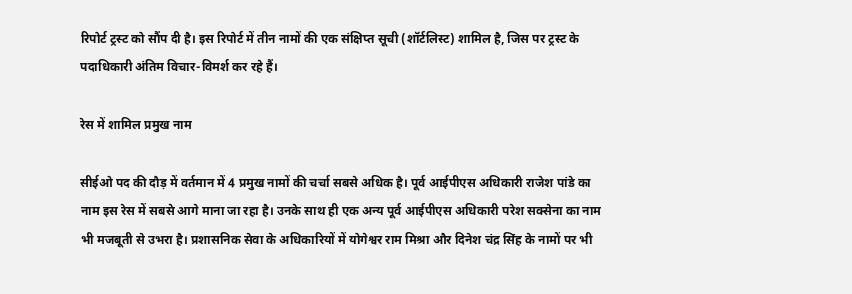रिपोर्ट ट्रस्ट को सौंप दी है। इस रिपोर्ट में तीन नामों की एक संक्षिप्त सूची (शॉर्टलिस्ट) शामिल है, जिस पर ट्रस्ट के पदाधिकारी अंतिम विचार-विमर्श कर रहे हैं।

रेस में शामिल प्रमुख नाम

सीईओ पद की दौड़ में वर्तमान में 4 प्रमुख नामों की चर्चा सबसे अधिक है। पूर्व आईपीएस अधिकारी राजेश पांडे का नाम इस रेस में सबसे आगे माना जा रहा है। उनके साथ ही एक अन्य पूर्व आईपीएस अधिकारी परेश सक्सेना का नाम भी मजबूती से उभरा है। प्रशासनिक सेवा के अधिकारियों में योगेश्वर राम मिश्रा और दिनेश चंद्र सिंह के नामों पर भी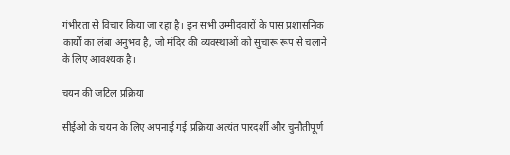गंभीरता से विचार किया जा रहा है। इन सभी उम्मीदवारों के पास प्रशासनिक कार्यों का लंबा अनुभव है, जो मंदिर की व्यवस्थाओं को सुचारू रूप से चलाने के लिए आवश्यक है।

चयन की जटिल प्रक्रिया

सीईओ के चयन के लिए अपनाई गई प्रक्रिया अत्यंत पारदर्शी और चुनौतीपूर्ण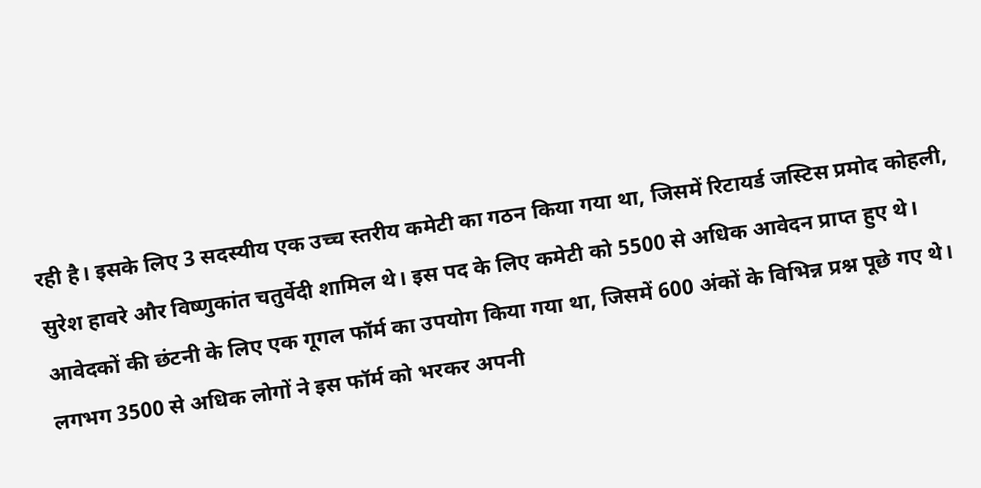रही है। इसके लिए 3 सदस्यीय एक उच्च स्तरीय कमेटी का गठन किया गया था, जिसमें रिटायर्ड जस्टिस प्रमोद कोहली, सुरेश हावरे और विष्णुकांत चतुर्वेदी शामिल थे। इस पद के लिए कमेटी को 5500 से अधिक आवेदन प्राप्त हुए थे। आवेदकों की छंटनी के लिए एक गूगल फॉर्म का उपयोग किया गया था, जिसमें 600 अंकों के विभिन्न प्रश्न पूछे गए थे। लगभग 3500 से अधिक लोगों ने इस फॉर्म को भरकर अपनी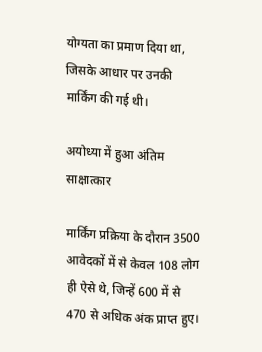योग्यता का प्रमाण दिया था, जिसके आधार पर उनकी मार्किंग की गई थी।

अयोध्या में हुआ अंतिम साक्षात्कार

मार्किंग प्रक्रिया के दौरान 3500 आवेदकों में से केवल 108 लोग ही ऐसे थे, जिन्हें 600 में से 470 से अधिक अंक प्राप्त हुए।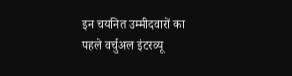इन चयनित उम्मीदवारों का पहले वर्चुअल इंटरव्यू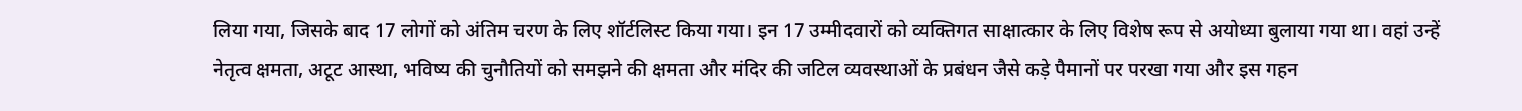लिया गया, जिसके बाद 17 लोगों को अंतिम चरण के लिए शॉर्टलिस्ट किया गया। इन 17 उम्मीदवारों को व्यक्तिगत साक्षात्कार के लिए विशेष रूप से अयोध्या बुलाया गया था। वहां उन्हें नेतृत्व क्षमता, अटूट आस्था, भविष्य की चुनौतियों को समझने की क्षमता और मंदिर की जटिल व्यवस्थाओं के प्रबंधन जैसे कड़े पैमानों पर परखा गया और इस गहन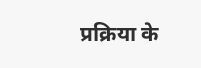प्रक्रिया के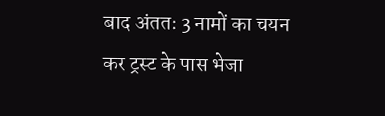बाद अंततः 3 नामों का चयन कर ट्रस्ट के पास भेजा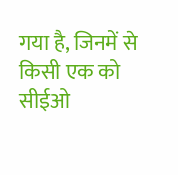गया है, जिनमें से किसी एक को सीईओ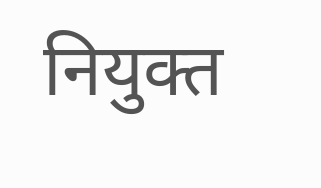नियुक्त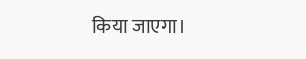किया जाएगा।